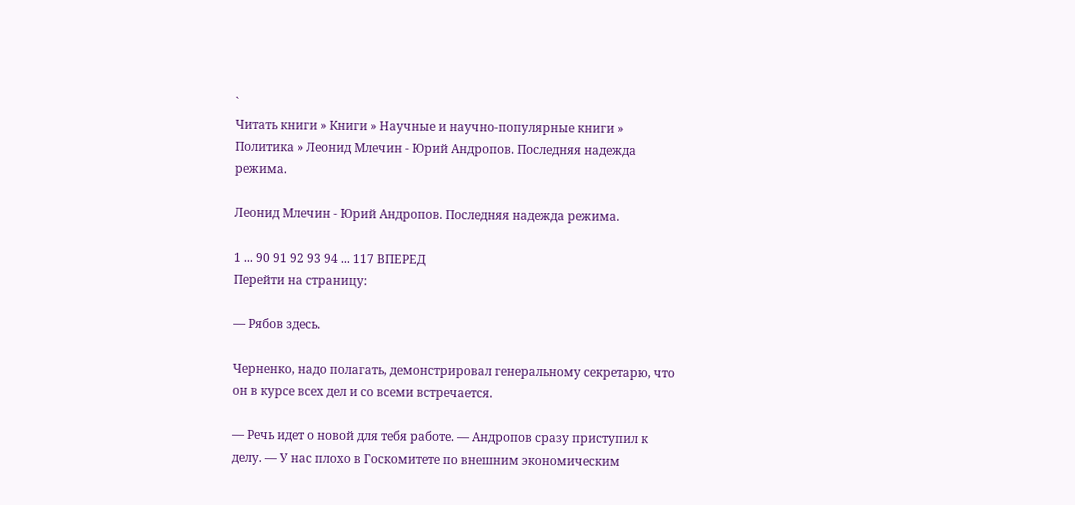`
Читать книги » Книги » Научные и научно-популярные книги » Политика » Леонид Млечин - Юрий Андропов. Последняя надежда режима.

Леонид Млечин - Юрий Андропов. Последняя надежда режима.

1 ... 90 91 92 93 94 ... 117 ВПЕРЕД
Перейти на страницу:

— Рябов здесь.

Черненко, надо полагать, демонстрировал генеральному секретарю, что он в курсе всех дел и со всеми встречается.

— Речь идет о новой для тебя работе. — Андропов сразу приступил к делу. — У нас плохо в Госкомитете по внешним экономическим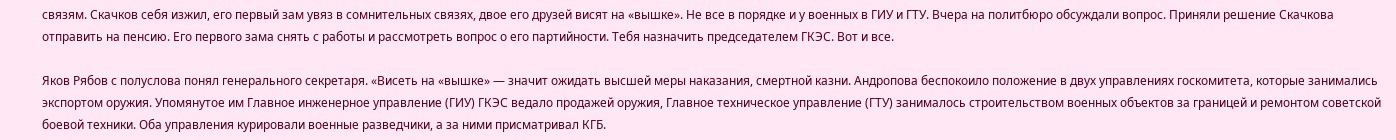связям. Скачков себя изжил, его первый зам увяз в сомнительных связях, двое его друзей висят на «вышке». Не все в порядке и у военных в ГИУ и ГТУ. Вчера на политбюро обсуждали вопрос. Приняли решение Скачкова отправить на пенсию. Его первого зама снять с работы и рассмотреть вопрос о его партийности. Тебя назначить председателем ГКЭС. Вот и все.

Яков Рябов с полуслова понял генерального секретаря. «Висеть на «вышке» — значит ожидать высшей меры наказания, смертной казни. Андропова беспокоило положение в двух управлениях госкомитета, которые занимались экспортом оружия. Упомянутое им Главное инженерное управление (ГИУ) ГКЭС ведало продажей оружия, Главное техническое управление (ГТУ) занималось строительством военных объектов за границей и ремонтом советской боевой техники. Оба управления курировали военные разведчики, а за ними присматривал КГБ.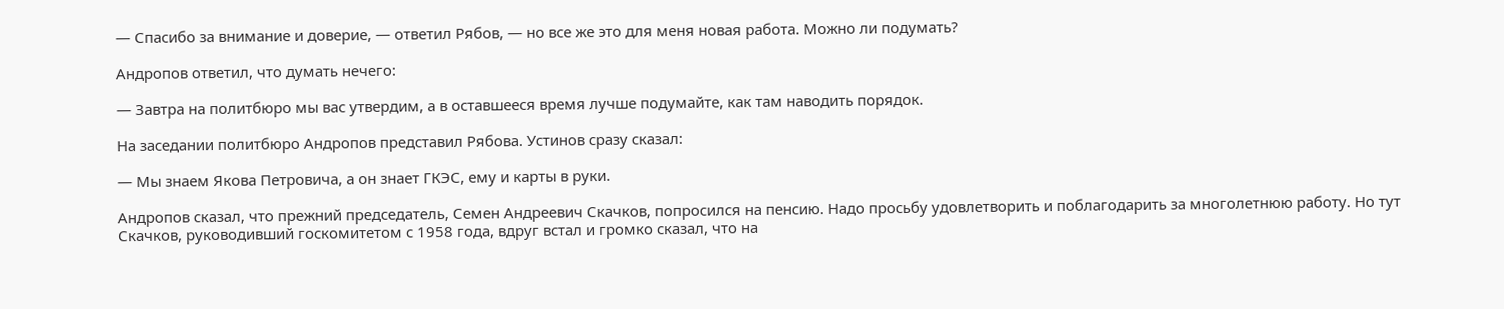— Спасибо за внимание и доверие, — ответил Рябов, — но все же это для меня новая работа. Можно ли подумать?

Андропов ответил, что думать нечего:

— Завтра на политбюро мы вас утвердим, а в оставшееся время лучше подумайте, как там наводить порядок.

На заседании политбюро Андропов представил Рябова. Устинов сразу сказал:

— Мы знаем Якова Петровича, а он знает ГКЭС, ему и карты в руки.

Андропов сказал, что прежний председатель, Семен Андреевич Скачков, попросился на пенсию. Надо просьбу удовлетворить и поблагодарить за многолетнюю работу. Но тут Скачков, руководивший госкомитетом с 1958 года, вдруг встал и громко сказал, что на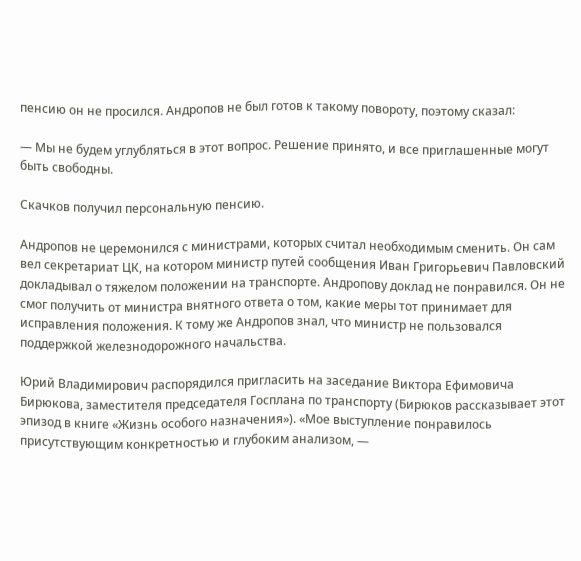пенсию он не просился. Андропов не был готов к такому повороту, поэтому сказал:

— Мы не будем углубляться в этот вопрос. Решение принято, и все приглашенные могут быть свободны.

Скачков получил персональную пенсию.

Андропов не церемонился с министрами, которых считал необходимым сменить. Он сам вел секретариат ЦК, на котором министр путей сообщения Иван Григорьевич Павловский докладывал о тяжелом положении на транспорте. Андропову доклад не понравился. Он не смог получить от министра внятного ответа о том, какие меры тот принимает для исправления положения. К тому же Андропов знал, что министр не пользовался поддержкой железнодорожного начальства.

Юрий Владимирович распорядился пригласить на заседание Виктора Ефимовича Бирюкова, заместителя председателя Госплана по транспорту (Бирюков рассказывает этот эпизод в книге «Жизнь особого назначения»). «Мое выступление понравилось присутствующим конкретностью и глубоким анализом, —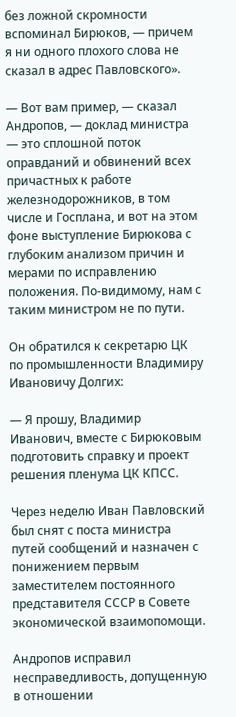без ложной скромности вспоминал Бирюков, — причем я ни одного плохого слова не сказал в адрес Павловского».

— Вот вам пример, — сказал Андропов, — доклад министра — это сплошной поток оправданий и обвинений всех причастных к работе железнодорожников, в том числе и Госплана, и вот на этом фоне выступление Бирюкова с глубоким анализом причин и мерами по исправлению положения. По-видимому, нам с таким министром не по пути.

Он обратился к секретарю ЦК по промышленности Владимиру Ивановичу Долгих:

— Я прошу, Владимир Иванович, вместе с Бирюковым подготовить справку и проект решения пленума ЦК КПСС.

Через неделю Иван Павловский был снят с поста министра путей сообщений и назначен с понижением первым заместителем постоянного представителя СССР в Совете экономической взаимопомощи.

Андропов исправил несправедливость, допущенную в отношении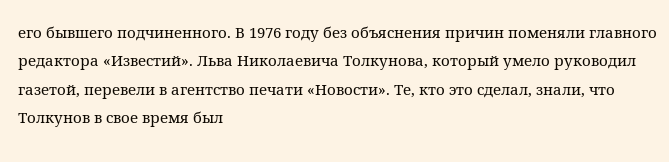его бывшего подчиненного. В 1976 году без объяснения причин поменяли главного редактора «Известий». Льва Николаевича Толкунова, который умело руководил газетой, перевели в агентство печати «Новости». Те, кто это сделал, знали, что Толкунов в свое время был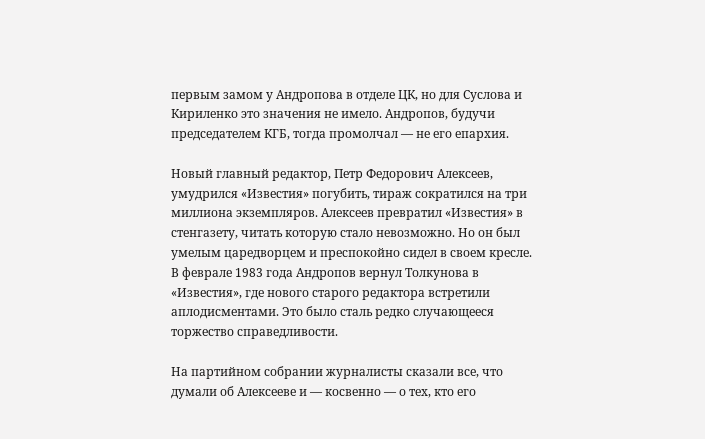первым замом у Андропова в отделе ЦК, но для Суслова и Кириленко это значения не имело. Андропов, будучи председателем КГБ, тогда промолчал — не его епархия.

Новый главный редактор, Петр Федорович Алексеев, умудрился «Известия» погубить, тираж сократился на три миллиона экземпляров. Алексеев превратил «Известия» в стенгазету, читать которую стало невозможно. Но он был умелым царедворцем и преспокойно сидел в своем кресле. В феврале 1983 года Андропов вернул Толкунова в «Известия», где нового старого редактора встретили аплодисментами. Это было сталь редко случающееся торжество справедливости.

На партийном собрании журналисты сказали все, что думали об Алексееве и — косвенно — о тех, кто его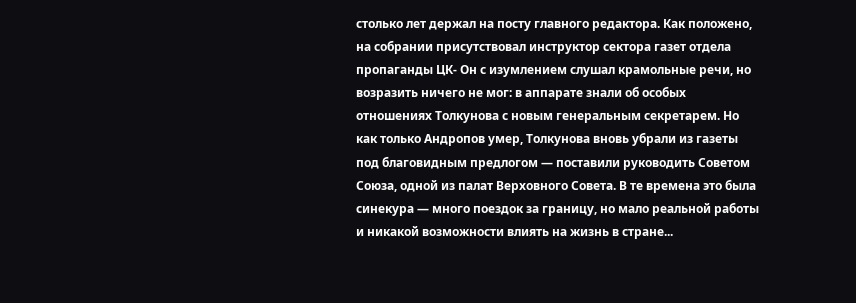столько лет держал на посту главного редактора. Как положено, на собрании присутствовал инструктор сектора газет отдела пропаганды ЦК- Он с изумлением слушал крамольные речи, но возразить ничего не мог: в аппарате знали об особых отношениях Толкунова с новым генеральным секретарем. Но как только Андропов умер, Толкунова вновь убрали из газеты под благовидным предлогом — поставили руководить Советом Союза, одной из палат Верховного Совета. В те времена это была синекура — много поездок за границу, но мало реальной работы и никакой возможности влиять на жизнь в стране...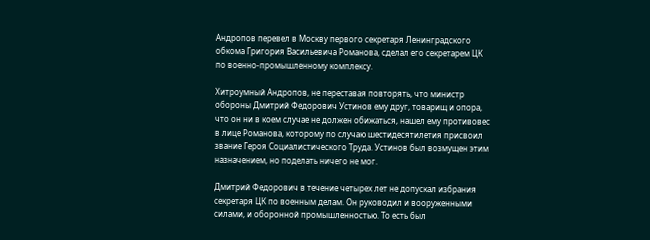Андропов перевел в Москву первого секретаря Ленинградского обкома Григория Васильевича Романова, сделал его секретарем ЦК по военно-промышленному комплексу.

Хитроумный Андропов, не переставая повторять, что министр обороны Дмитрий Федорович Устинов ему друг, товарищ и опора, что он ни в коем случае не должен обижаться, нашел ему противовес в лице Романова, которому по случаю шестидесятилетия присвоил звание Героя Социалистического Труда. Устинов был возмущен этим назначением, но поделать ничего не мог.

Дмитрий Федорович в течение четырех лет не допускал избрания секретаря ЦК по военным делам. Он руководил и вооруженными силами, и оборонной промышленностью. То есть был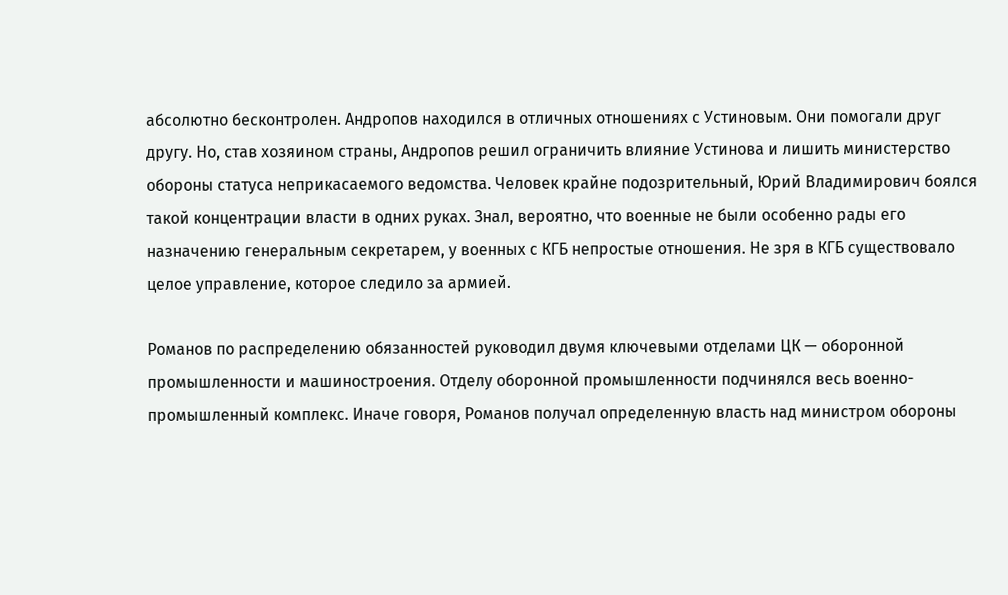абсолютно бесконтролен. Андропов находился в отличных отношениях с Устиновым. Они помогали друг другу. Но, став хозяином страны, Андропов решил ограничить влияние Устинова и лишить министерство обороны статуса неприкасаемого ведомства. Человек крайне подозрительный, Юрий Владимирович боялся такой концентрации власти в одних руках. Знал, вероятно, что военные не были особенно рады его назначению генеральным секретарем, у военных с КГБ непростые отношения. Не зря в КГБ существовало целое управление, которое следило за армией.

Романов по распределению обязанностей руководил двумя ключевыми отделами ЦК — оборонной промышленности и машиностроения. Отделу оборонной промышленности подчинялся весь военно-промышленный комплекс. Иначе говоря, Романов получал определенную власть над министром обороны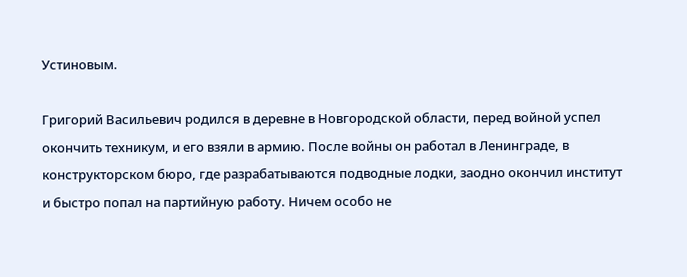Устиновым.

Григорий Васильевич родился в деревне в Новгородской области, перед войной успел окончить техникум, и его взяли в армию. После войны он работал в Ленинграде, в конструкторском бюро, где разрабатываются подводные лодки, заодно окончил институт и быстро попал на партийную работу. Ничем особо не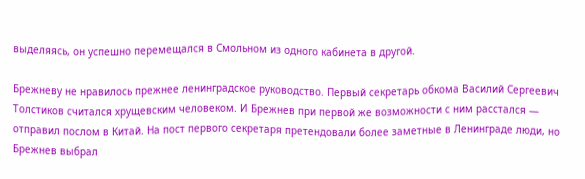выделяясь, он успешно перемещался в Смольном из одного кабинета в другой.

Брежневу не нравилось прежнее ленинградское руководство. Первый секретарь обкома Василий Сергеевич Толстиков считался хрущевским человеком. И Брежнев при первой же возможности с ним расстался — отправил послом в Китай. На пост первого секретаря претендовали более заметные в Ленинграде люди, но Брежнев выбрал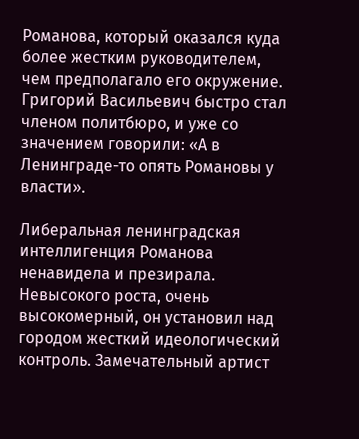Романова, который оказался куда более жестким руководителем, чем предполагало его окружение. Григорий Васильевич быстро стал членом политбюро, и уже со значением говорили: «А в Ленинграде-то опять Романовы у власти».

Либеральная ленинградская интеллигенция Романова ненавидела и презирала. Невысокого роста, очень высокомерный, он установил над городом жесткий идеологический контроль. Замечательный артист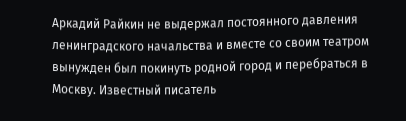Аркадий Райкин не выдержал постоянного давления ленинградского начальства и вместе со своим театром вынужден был покинуть родной город и перебраться в Москву. Известный писатель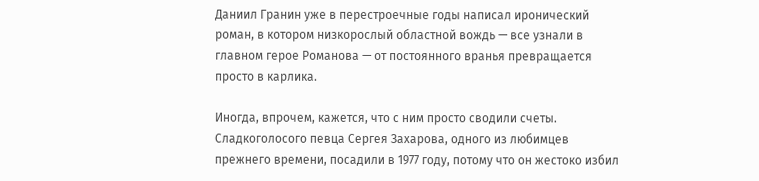Даниил Гранин уже в перестроечные годы написал иронический роман, в котором низкорослый областной вождь — все узнали в главном герое Романова — от постоянного вранья превращается просто в карлика.

Иногда, впрочем, кажется, что с ним просто сводили счеты. Сладкоголосого певца Сергея Захарова, одного из любимцев прежнего времени, посадили в 1977 году, потому что он жестоко избил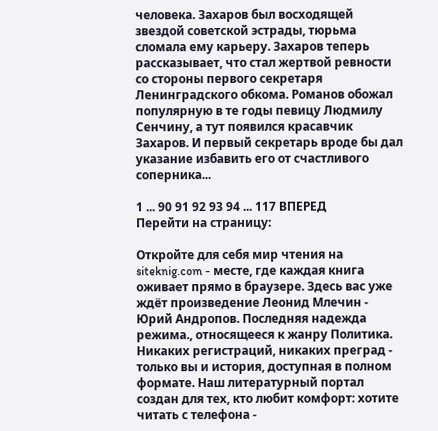человека. Захаров был восходящей звездой советской эстрады, тюрьма сломала ему карьеру. Захаров теперь рассказывает, что стал жертвой ревности со стороны первого секретаря Ленинградского обкома. Романов обожал популярную в те годы певицу Людмилу Сенчину, а тут появился красавчик Захаров. И первый секретарь вроде бы дал указание избавить его от счастливого соперника...

1 ... 90 91 92 93 94 ... 117 ВПЕРЕД
Перейти на страницу:

Откройте для себя мир чтения на siteknig.com - месте, где каждая книга оживает прямо в браузере. Здесь вас уже ждёт произведение Леонид Млечин - Юрий Андропов. Последняя надежда режима., относящееся к жанру Политика. Никаких регистраций, никаких преград - только вы и история, доступная в полном формате. Наш литературный портал создан для тех, кто любит комфорт: хотите читать с телефона -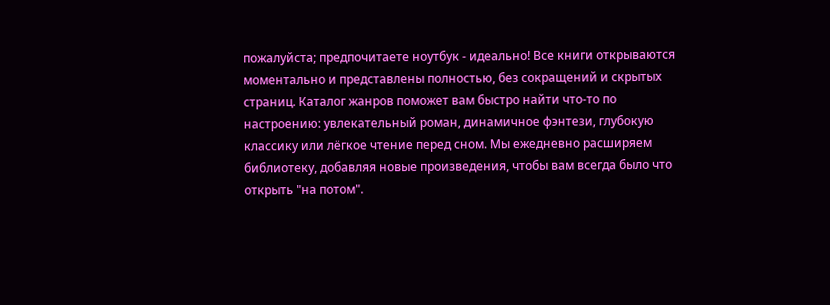пожалуйста; предпочитаете ноутбук - идеально! Все книги открываются моментально и представлены полностью, без сокращений и скрытых страниц. Каталог жанров поможет вам быстро найти что-то по настроению: увлекательный роман, динамичное фэнтези, глубокую классику или лёгкое чтение перед сном. Мы ежедневно расширяем библиотеку, добавляя новые произведения, чтобы вам всегда было что открыть "на потом".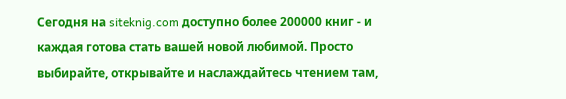Сегодня на siteknig.com доступно более 200000 книг - и каждая готова стать вашей новой любимой. Просто выбирайте, открывайте и наслаждайтесь чтением там,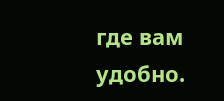где вам удобно.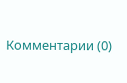Комментарии (0)